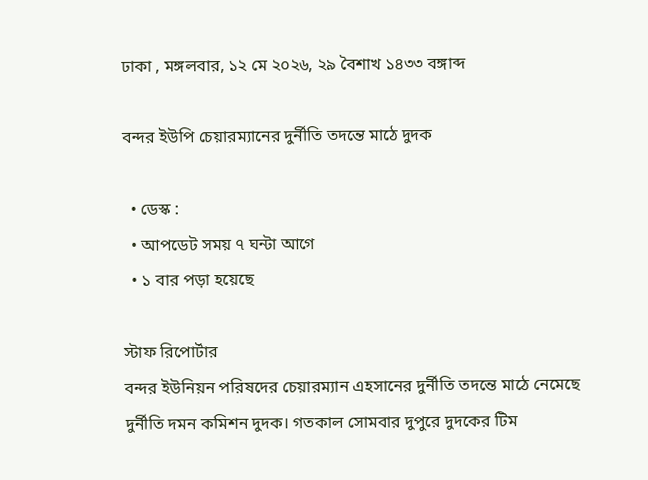ঢাকা , মঙ্গলবার, ১২ মে ২০২৬, ২৯ বৈশাখ ১৪৩৩ বঙ্গাব্দ

বন্দর ইউপি চেয়ারম্যানের দুর্নীতি তদন্তে মাঠে দুদক

  • ডেস্ক :
  • আপডেট সময় ৭ ঘন্টা আগে
  • ১ বার পড়া হয়েছে

স্টাফ রিপোর্টার
বন্দর ইউনিয়ন পরিষদের চেয়ারম্যান এহসানের দুর্নীতি তদন্তে মাঠে নেমেছে দুর্নীতি দমন কমিশন দুদক। গতকাল সোমবার দুপুরে দুদকের টিম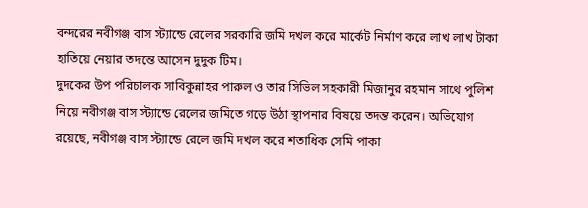বন্দরের নবীগঞ্জ বাস স্ট্যান্ডে রেলের সরকারি জমি দখল করে মার্কেট নির্মাণ করে লাখ লাখ টাকা হাতিয়ে নেয়ার তদন্তে আসেন দুদুক টিম।
দুদকের উপ পরিচালক সাবিকুন্নাহর পারুল ও তার সিভিল সহকারী মিজানুর রহমান সাথে পুলিশ নিয়ে নবীগঞ্জ বাস স্ট্যান্ডে রেলের জমিতে গড়ে উঠা স্থাপনার বিষয়ে তদন্ত করেন। অভিযোগ রয়েছে, নবীগঞ্জ বাস স্ট্যান্ডে রেলে জমি দখল করে শতাধিক সেমি পাকা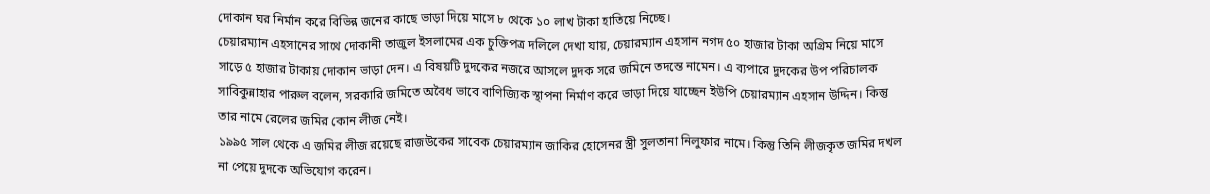দোকান ঘর নির্মান করে বিভিন্ন জনের কাছে ভাড়া দিয়ে মাসে ৮ থেকে ১০ লাখ টাকা হাতিয়ে নিচ্ছে।
চেয়ারম্যান এহসানের সাথে দোকানী তাজুল ইসলামের এক চুক্তিপত্র দলিলে দেখা যায়, চেয়ারম্যান এহসান নগদ ৫০ হাজার টাকা অগ্রিম নিয়ে মাসে সাড়ে ৫ হাজার টাকায় দোকান ভাড়া দেন। এ বিষয়টি দুদকের নজরে আসলে দুদক সরে জমিনে তদন্তে নামেন। এ ব্যপারে দুদকের উপ পরিচালক সাবিকুন্নাহার পারুল বলেন, সরকারি জমিতে অবৈধ ভাবে বাণিজ্যিক স্থাপনা নির্মাণ করে ভাড়া দিয়ে যাচ্ছেন ইউপি চেয়ারম্যান এহসান উদ্দিন। কিন্তু তার নামে রেলের জমির কোন লীজ নেই।
১৯৯৫ সাল থেকে এ জমির লীজ রয়েছে রাজউকের সাবেক চেয়ারম্যান জাকির হোসেনর স্ত্রী সুলতানা নিলুফার নামে। কিন্তু তিনি লীজকৃত জমির দখল না পেয়ে দুদকে অভিযোগ করেন।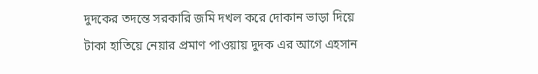দুদকের তদন্তে সরকারি জমি দখল করে দোকান ভাড়া দিয়ে টাকা হাতিয়ে নেয়ার প্রমাণ পাওয়ায় দুদক এর আগে এহসান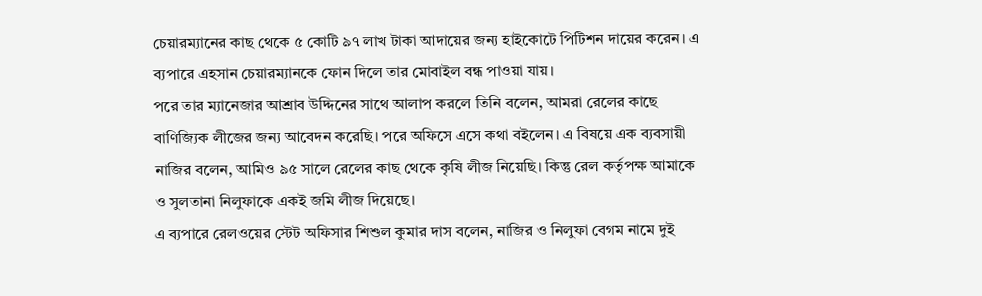চেয়ারম্যানের কাছ থেকে ৫ কোটি ৯৭ লাখ টাকা আদায়ের জন্য হাইকোটে পিটিশন দায়ের করেন। এ ব্যপারে এহসান চেয়ারম্যানকে ফোন দিলে তার মোবাইল বন্ধ পাওয়া যায়।
পরে তার ম্যানেজার আশ্রাব উদ্দিনের সাথে আলাপ করলে তিনি বলেন, আমরা রেলের কাছে বাণিজ্যিক লীজের জন্য আবেদন করেছি। পরে অফিসে এসে কথা বইলেন। এ বিষয়ে এক ব্যবসায়ী নাজির বলেন, আমিও ৯৫ সালে রেলের কাছ থেকে কৃষি লীজ নিয়েছি। কিন্তু রেল কর্তৃপক্ষ আমাকে ও সুলতানা নিলুফাকে একই জমি লীজ দিয়েছে।
এ ব্যপারে রেলওয়ের স্টেট অফিসার শিশুল কুমার দাস বলেন, নাজির ও নিলুফা বেগম নামে দুই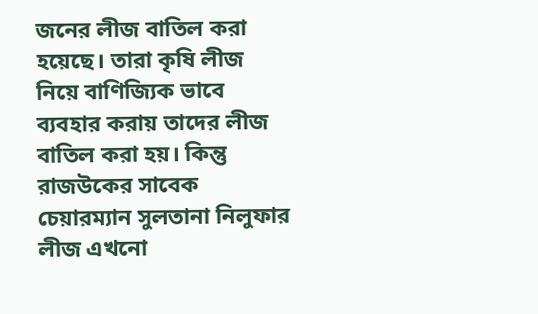জনের লীজ বাতিল করা হয়েছে। তারা কৃষি লীজ নিয়ে বাণিজ্যিক ভাবে ব্যবহার করায় তাদের লীজ বাতিল করা হয়। কিন্তু রাজউকের সাবেক চেয়ারম্যান সুলতানা নিলুফার লীজ এখনো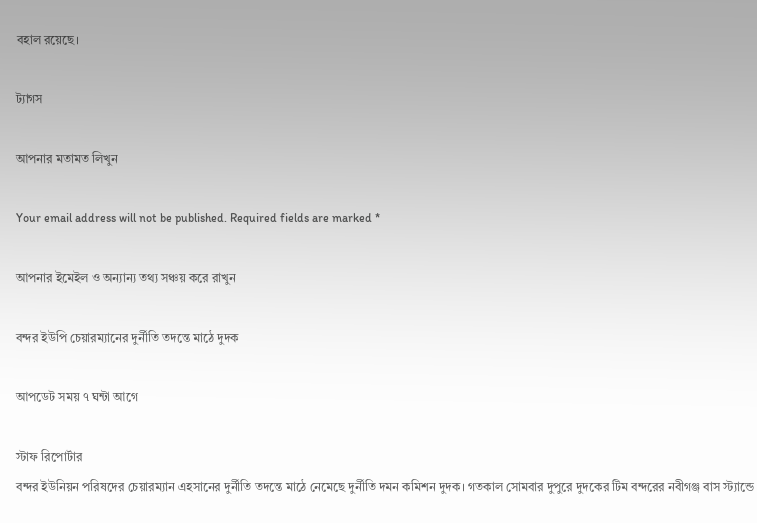বহাল রয়েছে।

ট্যাগস

আপনার মতামত লিখুন

Your email address will not be published. Required fields are marked *

আপনার ইমেইল ও অন্যান্য তথ্য সঞ্চয় করে রাখুন

বন্দর ইউপি চেয়ারম্যানের দুর্নীতি তদন্তে মাঠে দুদক

আপডেট সময় ৭ ঘন্টা আগে

স্টাফ রিপোর্টার
বন্দর ইউনিয়ন পরিষদের চেয়ারম্যান এহসানের দুর্নীতি তদন্তে মাঠে নেমেছে দুর্নীতি দমন কমিশন দুদক। গতকাল সোমবার দুপুরে দুদকের টিম বন্দরের নবীগঞ্জ বাস স্ট্যান্ডে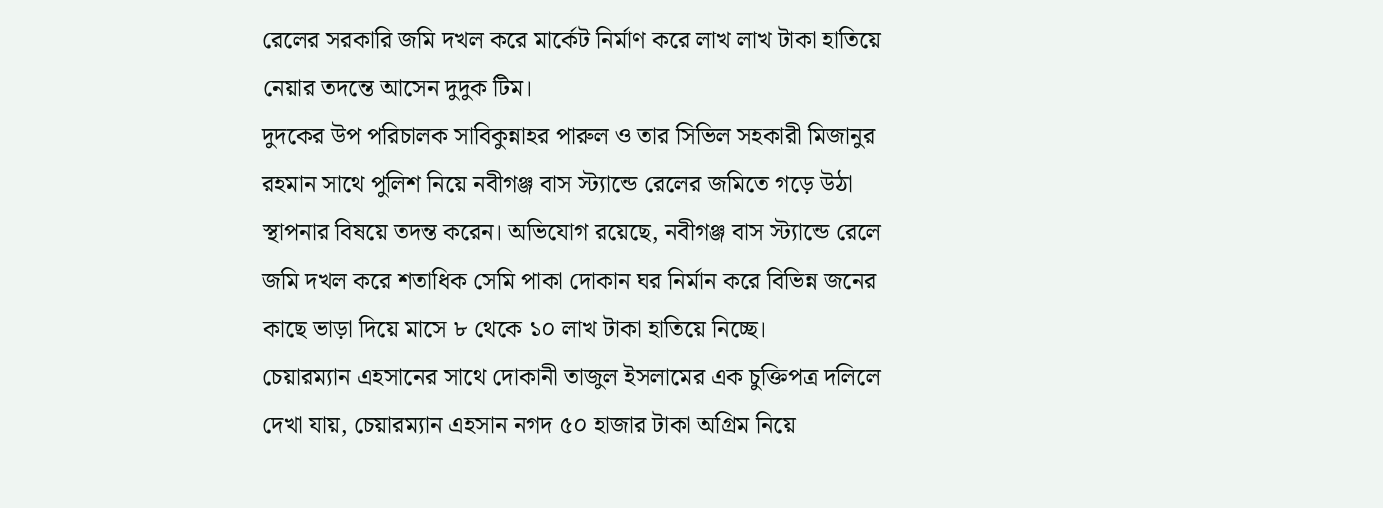রেলের সরকারি জমি দখল করে মার্কেট নির্মাণ করে লাখ লাখ টাকা হাতিয়ে নেয়ার তদন্তে আসেন দুদুক টিম।
দুদকের উপ পরিচালক সাবিকুন্নাহর পারুল ও তার সিভিল সহকারী মিজানুর রহমান সাথে পুলিশ নিয়ে নবীগঞ্জ বাস স্ট্যান্ডে রেলের জমিতে গড়ে উঠা স্থাপনার বিষয়ে তদন্ত করেন। অভিযোগ রয়েছে, নবীগঞ্জ বাস স্ট্যান্ডে রেলে জমি দখল করে শতাধিক সেমি পাকা দোকান ঘর নির্মান করে বিভিন্ন জনের কাছে ভাড়া দিয়ে মাসে ৮ থেকে ১০ লাখ টাকা হাতিয়ে নিচ্ছে।
চেয়ারম্যান এহসানের সাথে দোকানী তাজুল ইসলামের এক চুক্তিপত্র দলিলে দেখা যায়, চেয়ারম্যান এহসান নগদ ৫০ হাজার টাকা অগ্রিম নিয়ে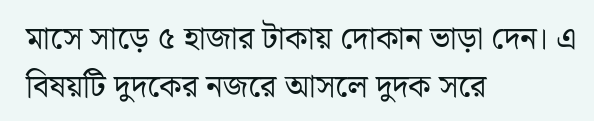মাসে সাড়ে ৫ হাজার টাকায় দোকান ভাড়া দেন। এ বিষয়টি দুদকের নজরে আসলে দুদক সরে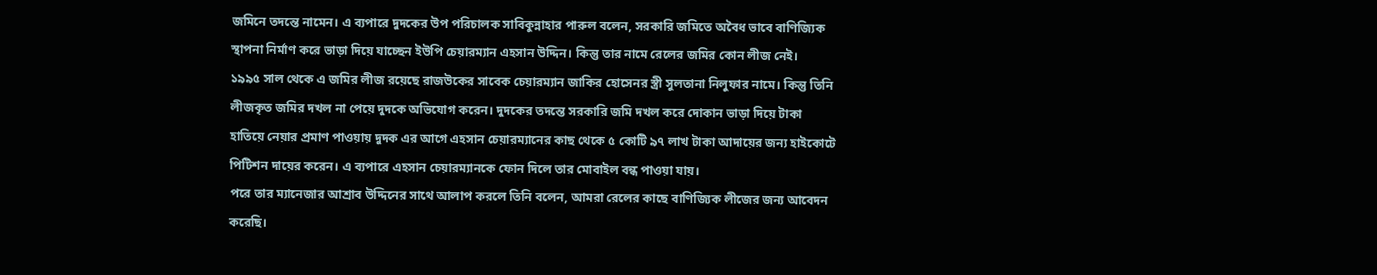জমিনে তদন্তে নামেন। এ ব্যপারে দুদকের উপ পরিচালক সাবিকুন্নাহার পারুল বলেন, সরকারি জমিতে অবৈধ ভাবে বাণিজ্যিক স্থাপনা নির্মাণ করে ভাড়া দিয়ে যাচ্ছেন ইউপি চেয়ারম্যান এহসান উদ্দিন। কিন্তু তার নামে রেলের জমির কোন লীজ নেই।
১৯৯৫ সাল থেকে এ জমির লীজ রয়েছে রাজউকের সাবেক চেয়ারম্যান জাকির হোসেনর স্ত্রী সুলতানা নিলুফার নামে। কিন্তু তিনি লীজকৃত জমির দখল না পেয়ে দুদকে অভিযোগ করেন। দুদকের তদন্তে সরকারি জমি দখল করে দোকান ভাড়া দিয়ে টাকা হাতিয়ে নেয়ার প্রমাণ পাওয়ায় দুদক এর আগে এহসান চেয়ারম্যানের কাছ থেকে ৫ কোটি ৯৭ লাখ টাকা আদায়ের জন্য হাইকোটে পিটিশন দায়ের করেন। এ ব্যপারে এহসান চেয়ারম্যানকে ফোন দিলে তার মোবাইল বন্ধ পাওয়া যায়।
পরে তার ম্যানেজার আশ্রাব উদ্দিনের সাথে আলাপ করলে তিনি বলেন, আমরা রেলের কাছে বাণিজ্যিক লীজের জন্য আবেদন করেছি।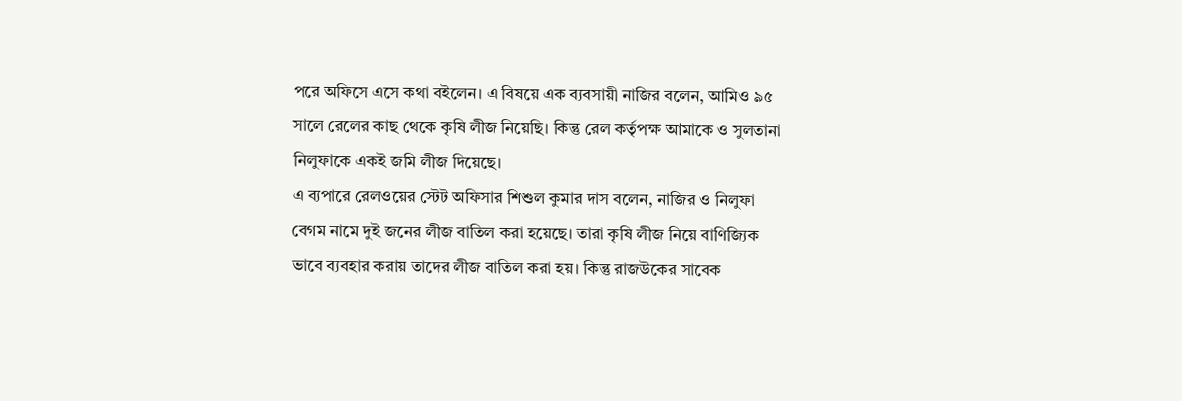পরে অফিসে এসে কথা বইলেন। এ বিষয়ে এক ব্যবসায়ী নাজির বলেন, আমিও ৯৫ সালে রেলের কাছ থেকে কৃষি লীজ নিয়েছি। কিন্তু রেল কর্তৃপক্ষ আমাকে ও সুলতানা নিলুফাকে একই জমি লীজ দিয়েছে।
এ ব্যপারে রেলওয়ের স্টেট অফিসার শিশুল কুমার দাস বলেন, নাজির ও নিলুফা বেগম নামে দুই জনের লীজ বাতিল করা হয়েছে। তারা কৃষি লীজ নিয়ে বাণিজ্যিক ভাবে ব্যবহার করায় তাদের লীজ বাতিল করা হয়। কিন্তু রাজউকের সাবেক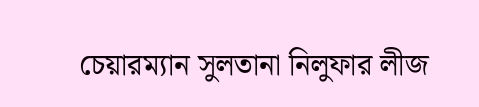চেয়ারম্যান সুলতানা নিলুফার লীজ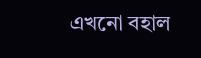এখনো বহাল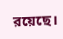রয়েছে।